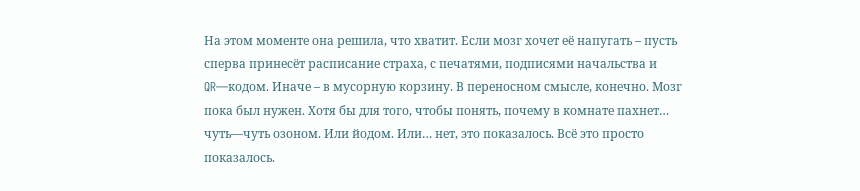На этом моменте она решила, что хватит. Если мозг хочет её напугать – пусть сперва принесёт расписание страха, с печатями, подписями начальства и QR—кодом. Иначе – в мусорную корзину. В переносном смысле, конечно. Мозг пока был нужен. Хотя бы для того, чтобы понять, почему в комнате пахнет… чуть—чуть озоном. Или йодом. Или… нет, это показалось. Всё это просто показалось.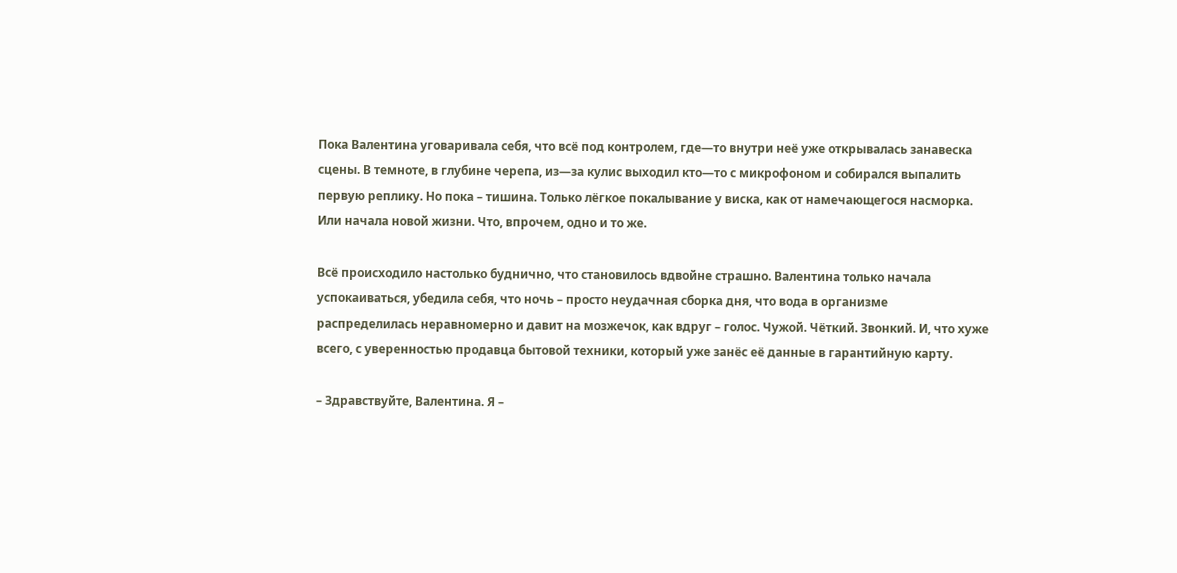Пока Валентина уговаривала себя, что всё под контролем, где—то внутри неё уже открывалась занавеска сцены. В темноте, в глубине черепа, из—за кулис выходил кто—то с микрофоном и собирался выпалить первую реплику. Но пока – тишина. Только лёгкое покалывание у виска, как от намечающегося насморка. Или начала новой жизни. Что, впрочем, одно и то же.

Всё происходило настолько буднично, что становилось вдвойне страшно. Валентина только начала успокаиваться, убедила себя, что ночь – просто неудачная сборка дня, что вода в организме распределилась неравномерно и давит на мозжечок, как вдруг – голос. Чужой. Чёткий. Звонкий. И, что хуже всего, с уверенностью продавца бытовой техники, который уже занёс её данные в гарантийную карту.

– Здравствуйте, Валентина. Я –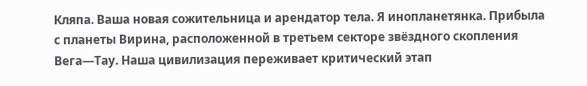Кляпа. Ваша новая сожительница и арендатор тела. Я инопланетянка. Прибыла с планеты Вирина, расположенной в третьем секторе звёздного скопления Вега—Тау. Наша цивилизация переживает критический этап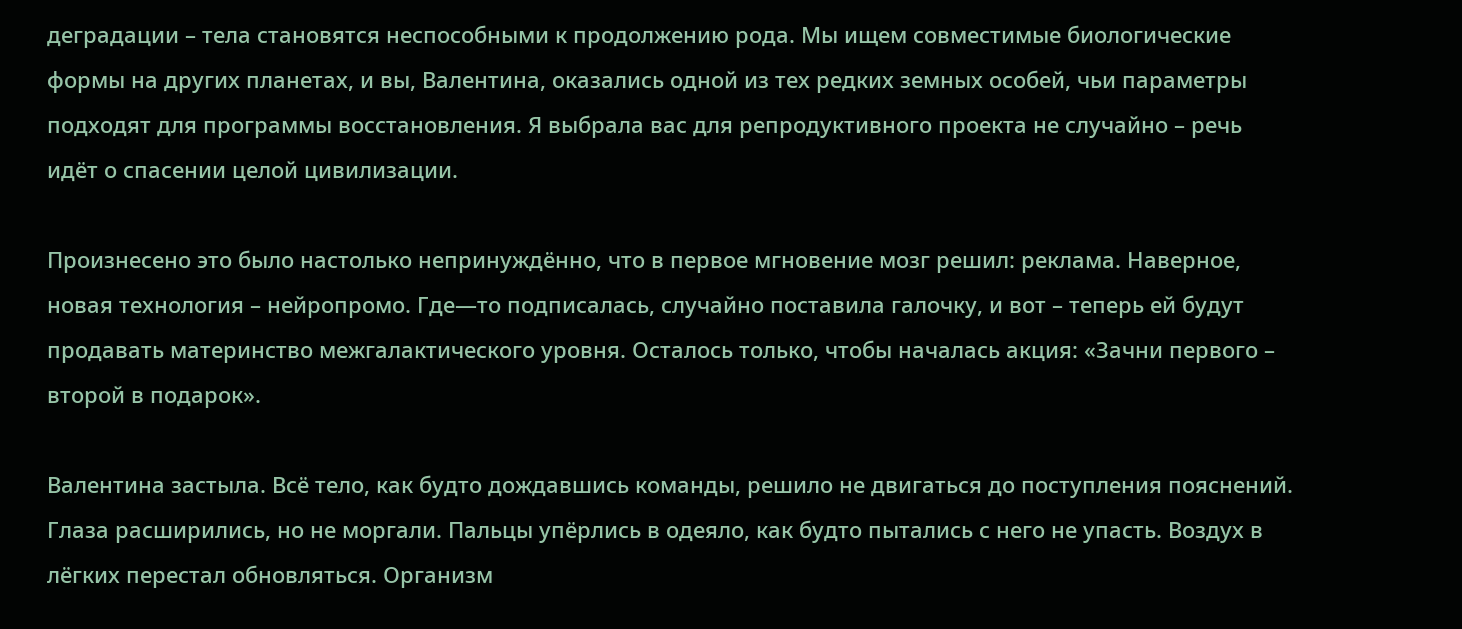деградации – тела становятся неспособными к продолжению рода. Мы ищем совместимые биологические формы на других планетах, и вы, Валентина, оказались одной из тех редких земных особей, чьи параметры подходят для программы восстановления. Я выбрала вас для репродуктивного проекта не случайно – речь идёт о спасении целой цивилизации.

Произнесено это было настолько непринуждённо, что в первое мгновение мозг решил: реклама. Наверное, новая технология – нейропромо. Где—то подписалась, случайно поставила галочку, и вот – теперь ей будут продавать материнство межгалактического уровня. Осталось только, чтобы началась акция: «Зачни первого – второй в подарок».

Валентина застыла. Всё тело, как будто дождавшись команды, решило не двигаться до поступления пояснений. Глаза расширились, но не моргали. Пальцы упёрлись в одеяло, как будто пытались с него не упасть. Воздух в лёгких перестал обновляться. Организм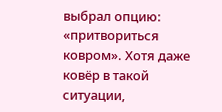выбрал опцию: «притвориться ковром». Хотя даже ковёр в такой ситуации,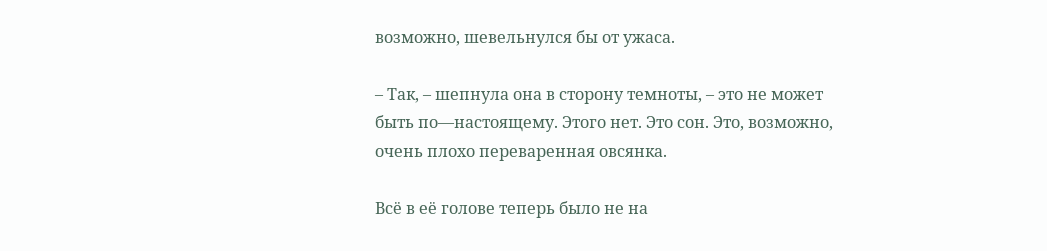возможно, шевельнулся бы от ужаса.

– Так, – шепнула она в сторону темноты, – это не может быть по—настоящему. Этого нет. Это сон. Это, возможно, очень плохо переваренная овсянка.

Всё в её голове теперь было не на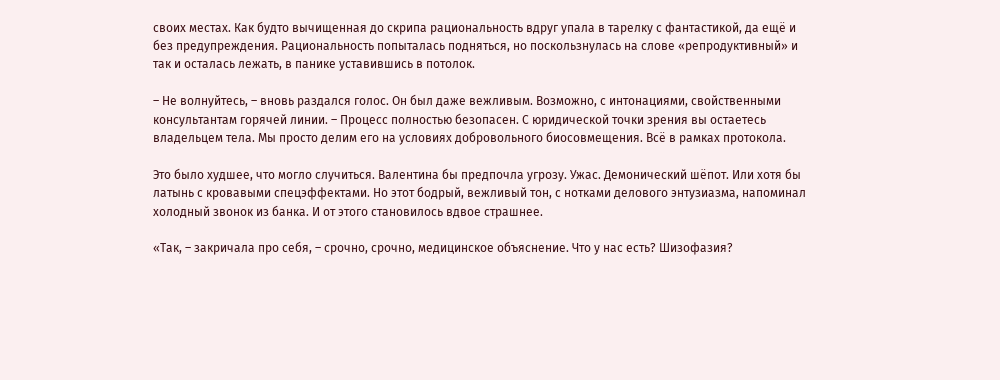своих местах. Как будто вычищенная до скрипа рациональность вдруг упала в тарелку с фантастикой, да ещё и без предупреждения. Рациональность попыталась подняться, но поскользнулась на слове «репродуктивный» и так и осталась лежать, в панике уставившись в потолок.

– Не волнуйтесь, – вновь раздался голос. Он был даже вежливым. Возможно, с интонациями, свойственными консультантам горячей линии. – Процесс полностью безопасен. С юридической точки зрения вы остаетесь владельцем тела. Мы просто делим его на условиях добровольного биосовмещения. Всё в рамках протокола.

Это было худшее, что могло случиться. Валентина бы предпочла угрозу. Ужас. Демонический шёпот. Или хотя бы латынь с кровавыми спецэффектами. Но этот бодрый, вежливый тон, с нотками делового энтузиазма, напоминал холодный звонок из банка. И от этого становилось вдвое страшнее.

«Так, – закричала про себя, – срочно, срочно, медицинское объяснение. Что у нас есть? Шизофазия?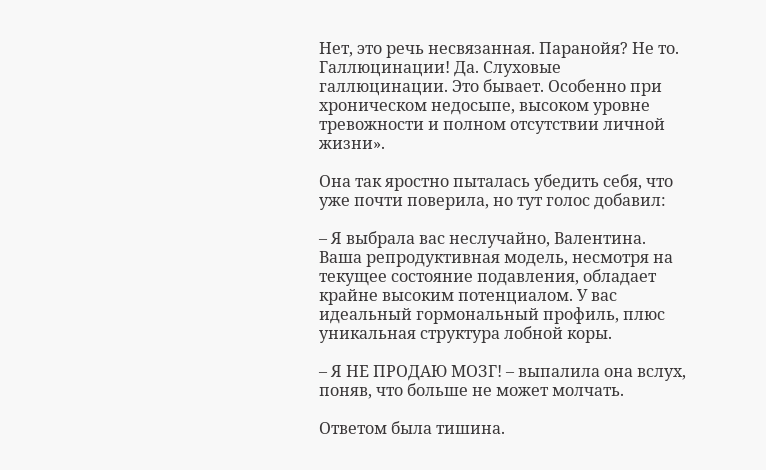Нет, это речь несвязанная. Паранойя? Не то. Галлюцинации! Да. Слуховые галлюцинации. Это бывает. Особенно при хроническом недосыпе, высоком уровне тревожности и полном отсутствии личной жизни».

Она так яростно пыталась убедить себя, что уже почти поверила, но тут голос добавил:

– Я выбрала вас неслучайно, Валентина. Ваша репродуктивная модель, несмотря на текущее состояние подавления, обладает крайне высоким потенциалом. У вас идеальный гормональный профиль, плюс уникальная структура лобной коры.

– Я НЕ ПРОДАЮ МОЗГ! – выпалила она вслух, поняв, что больше не может молчать.

Ответом была тишина.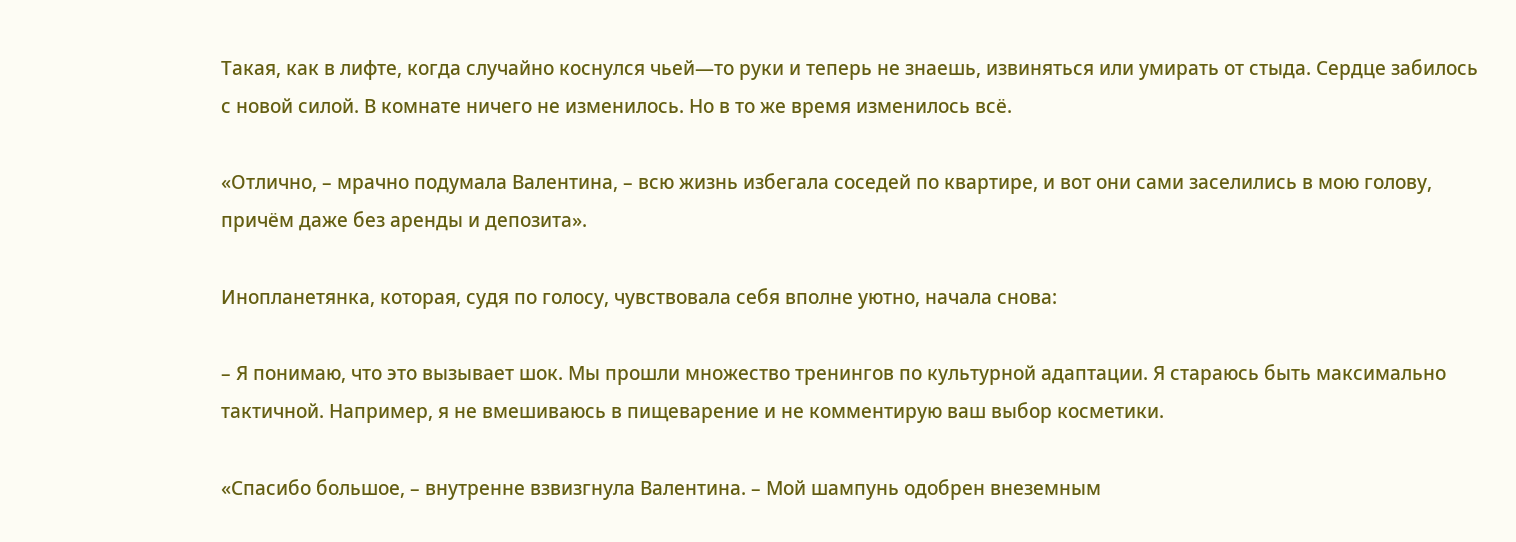Такая, как в лифте, когда случайно коснулся чьей—то руки и теперь не знаешь, извиняться или умирать от стыда. Сердце забилось с новой силой. В комнате ничего не изменилось. Но в то же время изменилось всё.

«Отлично, – мрачно подумала Валентина, – всю жизнь избегала соседей по квартире, и вот они сами заселились в мою голову, причём даже без аренды и депозита».

Инопланетянка, которая, судя по голосу, чувствовала себя вполне уютно, начала снова:

– Я понимаю, что это вызывает шок. Мы прошли множество тренингов по культурной адаптации. Я стараюсь быть максимально тактичной. Например, я не вмешиваюсь в пищеварение и не комментирую ваш выбор косметики.

«Спасибо большое, – внутренне взвизгнула Валентина. – Мой шампунь одобрен внеземным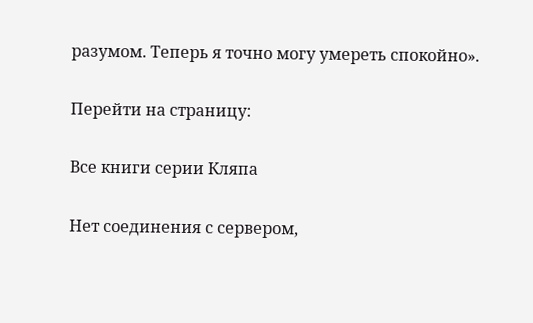разумом. Теперь я точно могу умереть спокойно».

Перейти на страницу:

Все книги серии Кляпа

Нет соединения с сервером,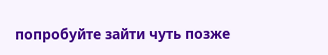попробуйте зайти чуть позже